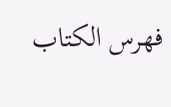فهرس الكتاب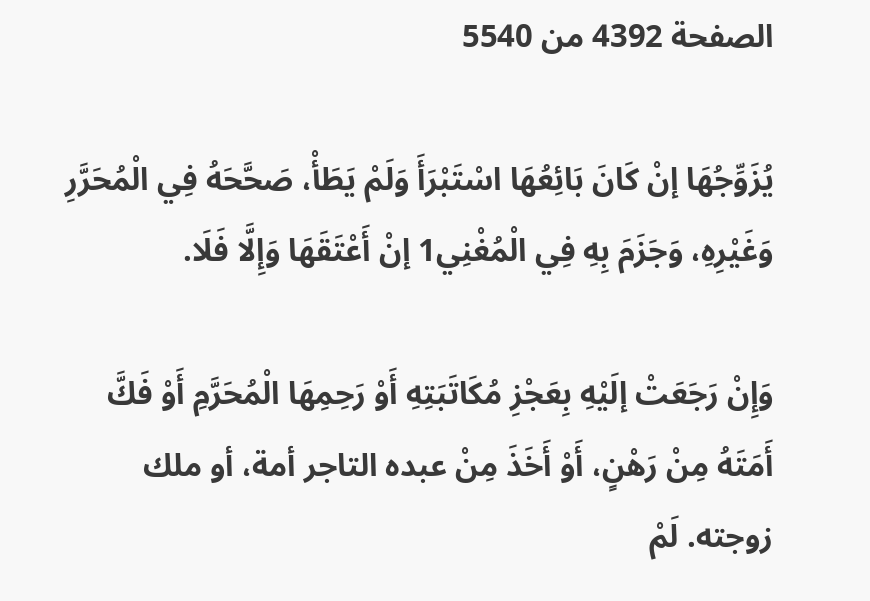الصفحة 4392 من 5540

يُزَوِّجُهَا إنْ كَانَ بَائِعُهَا اسْتَبْرَأَ وَلَمْ يَطَأْ، صَحَّحَهُ فِي الْمُحَرَّرِ وَغَيْرِهِ، وَجَزَمَ بِهِ فِي الْمُغْنِي1 إنْ أَعْتَقَهَا وَإِلَّا فَلَا.

وَإِنْ رَجَعَتْ إلَيْهِ بِعَجْزِ مُكَاتَبَتِهِ أَوْ رَحِمِهَا الْمُحَرَّمِ أَوْ فَكَّ أَمَتَهُ مِنْ رَهْنٍ، أَوْ أَخَذَ مِنْ عبده التاجر أمة، أو ملك زوجته. لَمْ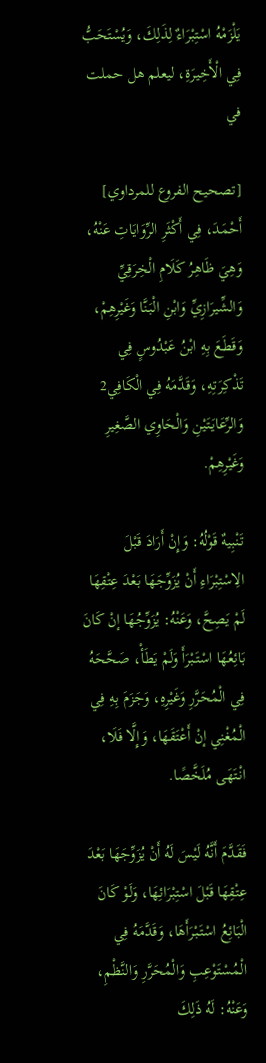يَلْزَمْهُ اسْتِبْرَاءٌ لِذَلِكَ، وَيُسْتَحَبُّ فِي الْأَخِيرَةِ، ليعلم هل حملت في

[تصحيح الفروع للمرداوي] أَحْمَدَ، فِي أَكْثَرِ الرِّوَايَاتِ عَنْهُ، وَهِيَ ظَاهِرُ كَلَامِ الْخِرَقِيِّ وَالشِّيرَازِيِّ وَابْنِ الْبَنَّا وَغَيْرِهِمْ، وَقَطَعَ بِهِ ابْنُ عَبْدُوسٍ فِي تَذْكِرَتِهِ، وَقَدَّمَهُ فِي الْكَافِي2 وَالرِّعَايَتَيْنِ وَالْحَاوِي الصَّغِيرِ وَغَيْرِهِمْ.

تَنْبِيهٌ قَوْلُهُ: وَإِنْ أَرَادَ قَبْلَ الِاسْتِبْرَاءِ أَنْ يُزَوِّجَهَا بَعْدَ عِتْقِهَا لَمْ يَصِحَّ، وَعَنْهُ: يُزَوِّجُهَا إنْ كَانَ بَائِعُهَا اسْتَبْرَأَ وَلَمْ يَطَأْ، صَحَّحَهُ فِي الْمُحَرَّرِ وَغَيْرِهِ، وَجَزَمَ بِهِ فِي الْمُغْنِي إنْ أَعْتَقَهَا، وَإِلَّا فَلَا، انْتَهَى مُلَخَّصًا.

فَقَدَّمَ أَنَّهُ لَيْسَ لَهُ أَنْ يُزَوِّجَهَا بَعْدَ عِتْقِهَا قَبْلَ اسْتِبْرَائِهَا، وَلَوْ كَانَ الْبَائِعُ اسْتَبْرَأَهَا، وَقَدَّمَهُ فِي الْمُسْتَوْعِبِ وَالْمُحَرَّرِ وَالنَّظْمِ، وَعَنْهُ: لَهُ ذَلِكَ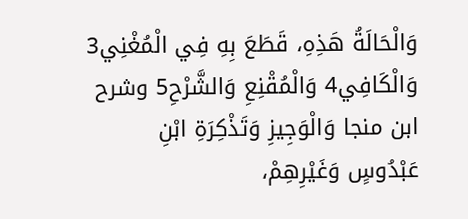وَالْحَالَةُ هَذِهِ، قَطَعَ بِهِ فِي الْمُغْنِي3 وَالْكَافِي4 وَالْمُقْنِعِ وَالشَّرْحِ5 وشرح ابن منجا وَالْوَجِيزِ وَتَذْكِرَةِ ابْنِ عَبْدُوسٍ وَغَيْرِهِمْ،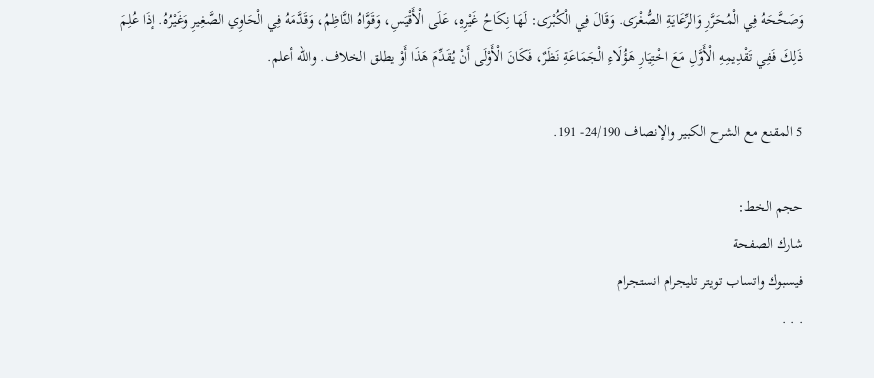وَصَحَّحَهُ فِي الْمُحَرَّرِ وَالرِّعَايَةِ الصُّغْرَى. وَقَالَ فِي الْكُبْرَى: لَهَا نِكَاحُ غَيْرِهِ، عَلَى الْأَقْيَسِ، وَقَوَّاهُ النَّاظِمُ، وَقَدَّمَهُ فِي الْحَاوِي الصَّغِيرِ وَغَيْرُهُ. إذَا عُلِمَ ذَلِكَ فَفِي تَقْدِيمِهِ الْأَوَّلِ مَعَ اخْتِيَارِ هَؤُلَاءِ الْجَمَاعَةِ نَظَرٌ، فَكَانَ الْأَوْلَى أَنْ يُقَدِّمَ هَذَا أَوْ يطلق الخلاف. والله أعلم.

5 المقنع مع الشرح الكبير والإنصاف 24/190- 191.

حجم الخط:
شارك الصفحة
فيسبوك واتساب تويتر تليجرام انستجرام
. . .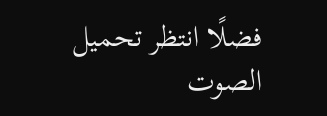فضلًا انتظر تحميل الصوت